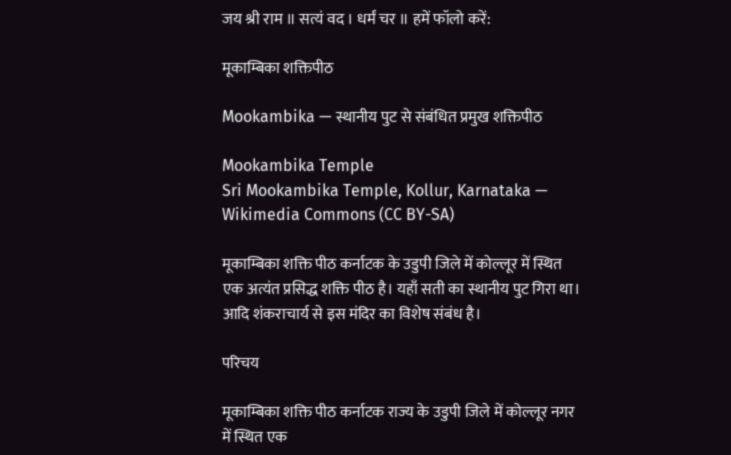जय श्री राम ॥ सत्यं वद । धर्मं चर ॥ हमें फॉलो करें:

मूकाम्बिका शक्तिपीठ

Mookambika — स्थानीय पुट से संबंधित प्रमुख शक्तिपीठ

Mookambika Temple
Sri Mookambika Temple, Kollur, Karnataka — Wikimedia Commons (CC BY-SA)

मूकाम्बिका शक्ति पीठ कर्नाटक के उडुपी जिले में कोल्लूर में स्थित एक अत्यंत प्रसिद्ध शक्ति पीठ है। यहाँ सती का स्थानीय पुट गिरा था। आदि शंकराचार्य से इस मंदिर का विशेष संबंध है।

परिचय

मूकाम्बिका शक्ति पीठ कर्नाटक राज्य के उडुपी जिले में कोल्लूर नगर में स्थित एक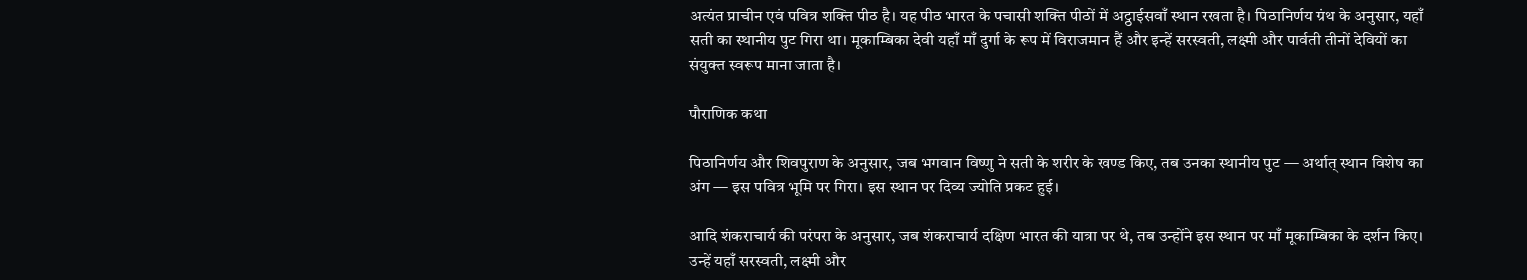अत्यंत प्राचीन एवं पवित्र शक्ति पीठ है। यह पीठ भारत के पचासी शक्ति पीठों में अट्ठाईसवाँ स्थान रखता है। पिठानिर्णय ग्रंथ के अनुसार, यहाँ सती का स्थानीय पुट गिरा था। मूकाम्बिका देवी यहाँ माँ दुर्गा के रूप में विराजमान हैं और इन्हें सरस्वती, लक्ष्मी और पार्वती तीनों देवियों का संयुक्त स्वरूप माना जाता है।

पौराणिक कथा

पिठानिर्णय और शिवपुराण के अनुसार, जब भगवान विष्णु ने सती के शरीर के खण्ड किए, तब उनका स्थानीय पुट — अर्थात् स्थान विशेष का अंग — इस पवित्र भूमि पर गिरा। इस स्थान पर दिव्य ज्योति प्रकट हुई।

आदि शंकराचार्य की परंपरा के अनुसार, जब शंकराचार्य दक्षिण भारत की यात्रा पर थे, तब उन्होंने इस स्थान पर माँ मूकाम्बिका के दर्शन किए। उन्हें यहाँ सरस्वती, लक्ष्मी और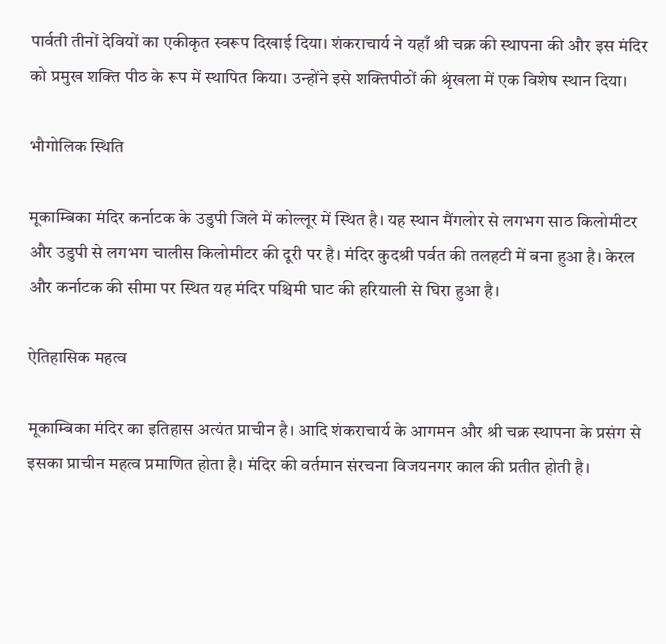पार्वती तीनों देवियों का एकीकृत स्वरूप दिखाई दिया। शंकराचार्य ने यहाँ श्री चक्र की स्थापना की और इस मंदिर को प्रमुख शक्ति पीठ के रूप में स्थापित किया। उन्होंने इसे शक्तिपीठों की श्रृंखला में एक विशेष स्थान दिया।

भौगोलिक स्थिति

मूकाम्बिका मंदिर कर्नाटक के उडुपी जिले में कोल्लूर में स्थित है। यह स्थान मैंगलोर से लगभग साठ किलोमीटर और उडुपी से लगभग चालीस किलोमीटर की दूरी पर है। मंदिर कुदश्री पर्वत की तलहटी में बना हुआ है। केरल और कर्नाटक की सीमा पर स्थित यह मंदिर पश्चिमी घाट की हरियाली से घिरा हुआ है।

ऐतिहासिक महत्व

मूकाम्बिका मंदिर का इतिहास अत्यंत प्राचीन है। आदि शंकराचार्य के आगमन और श्री चक्र स्थापना के प्रसंग से इसका प्राचीन महत्व प्रमाणित होता है। मंदिर की वर्तमान संरचना विजयनगर काल की प्रतीत होती है।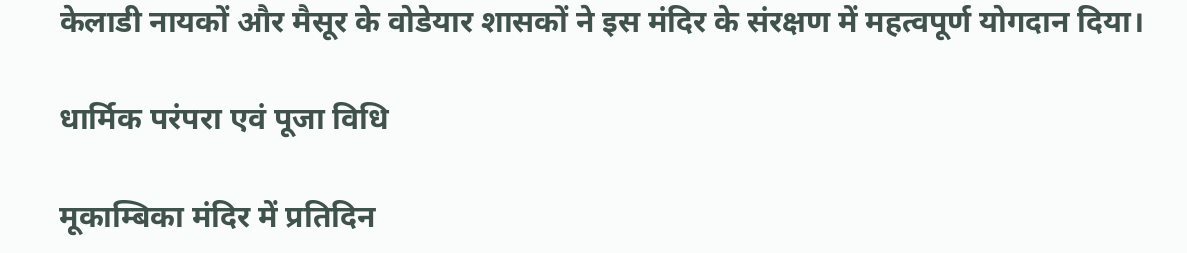केलाडी नायकों और मैसूर के वोडेयार शासकों ने इस मंदिर के संरक्षण में महत्वपूर्ण योगदान दिया।

धार्मिक परंपरा एवं पूजा विधि

मूकाम्बिका मंदिर में प्रतिदिन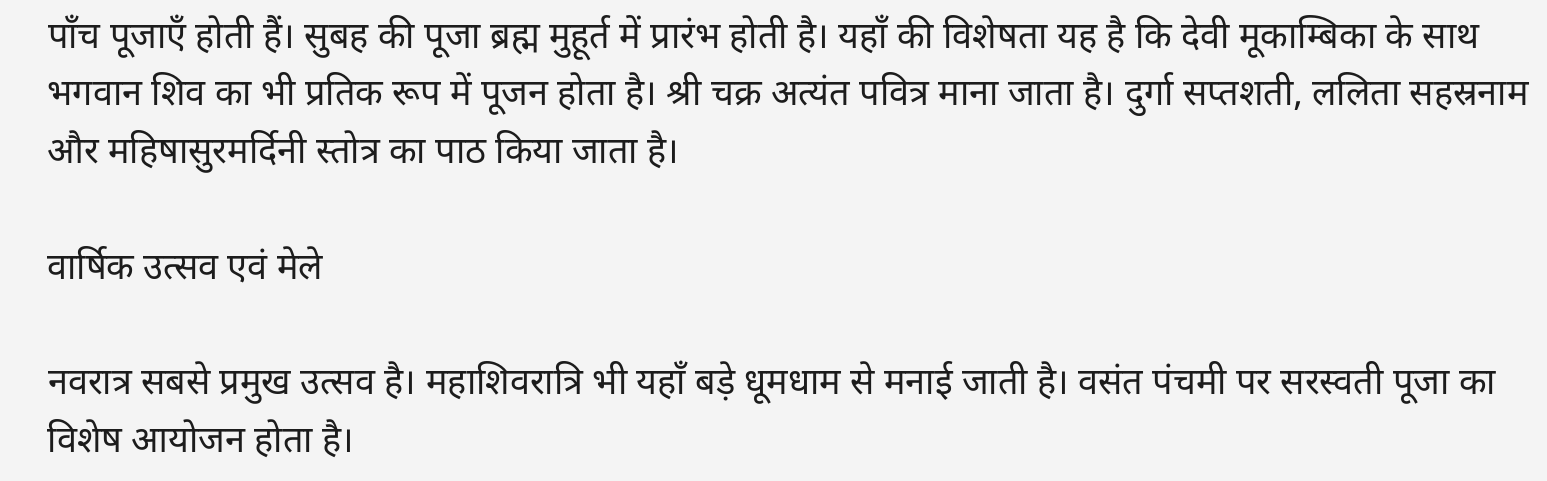पाँच पूजाएँ होती हैं। सुबह की पूजा ब्रह्म मुहूर्त में प्रारंभ होती है। यहाँ की विशेषता यह है कि देवी मूकाम्बिका के साथ भगवान शिव का भी प्रतिक रूप में पूजन होता है। श्री चक्र अत्यंत पवित्र माना जाता है। दुर्गा सप्तशती, ललिता सहस्रनाम और महिषासुरमर्दिनी स्तोत्र का पाठ किया जाता है।

वार्षिक उत्सव एवं मेले

नवरात्र सबसे प्रमुख उत्सव है। महाशिवरात्रि भी यहाँ बड़े धूमधाम से मनाई जाती है। वसंत पंचमी पर सरस्वती पूजा का विशेष आयोजन होता है।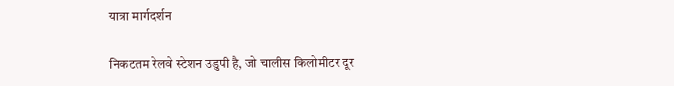यात्रा मार्गदर्शन

निकटतम रेलवे स्टेशन उडुपी है, जो चालीस किलोमीटर दूर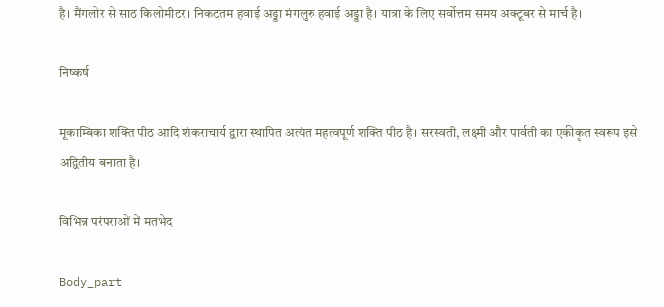है। मैंगलोर से साठ किलोमीटर। निकटतम हवाई अड्डा मंगलुरु हवाई अड्डा है। यात्रा के लिए सर्वोत्तम समय अक्टूबर से मार्च है।

निष्कर्ष

मूकाम्बिका शक्ति पीठ आदि शंकराचार्य द्वारा स्थापित अत्यंत महत्वपूर्ण शक्ति पीठ है। सरस्वती, लक्ष्मी और पार्वती का एकीकृत स्वरूप इसे अद्वितीय बनाता है।

विभिन्न परंपराओं में मतभेद

Body_part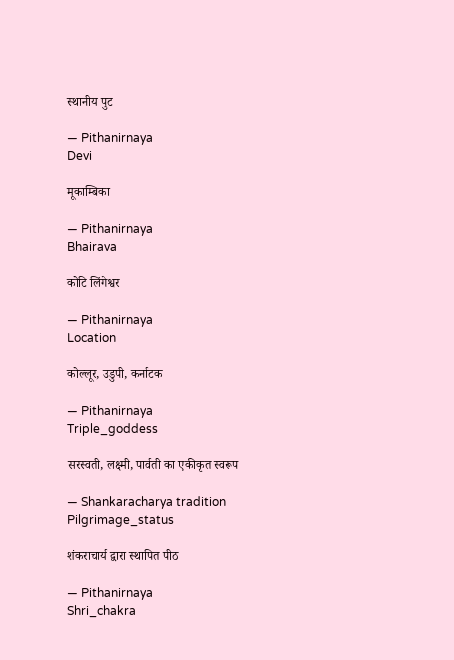स्थानीय पुट

— Pithanirnaya
Devi

मूकाम्बिका

— Pithanirnaya
Bhairava

कोटि लिंगेश्वर

— Pithanirnaya
Location

कोल्लूर, उडुपी, कर्नाटक

— Pithanirnaya
Triple_goddess

सरस्वती, लक्ष्मी, पार्वती का एकीकृत स्वरूप

— Shankaracharya tradition
Pilgrimage_status

शंकराचार्य द्वारा स्थापित पीठ

— Pithanirnaya
Shri_chakra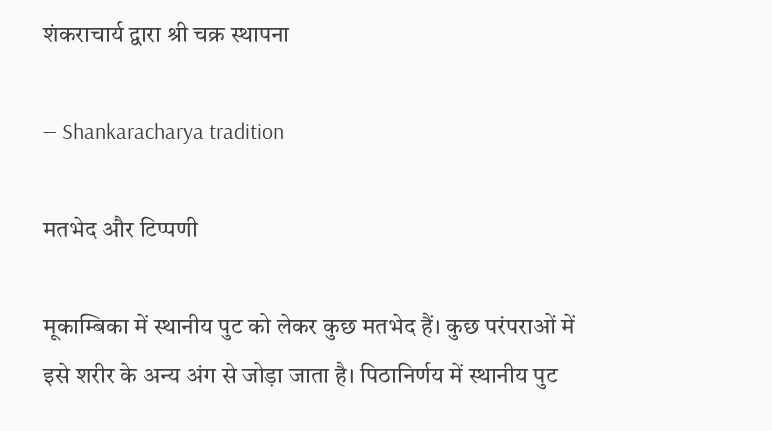शंकराचार्य द्वारा श्री चक्र स्थापना

— Shankaracharya tradition

मतभेद और टिप्पणी

मूकाम्बिका में स्थानीय पुट को लेकर कुछ मतभेद हैं। कुछ परंपराओं में इसे शरीर के अन्य अंग से जोड़ा जाता है। पिठानिर्णय में स्थानीय पुट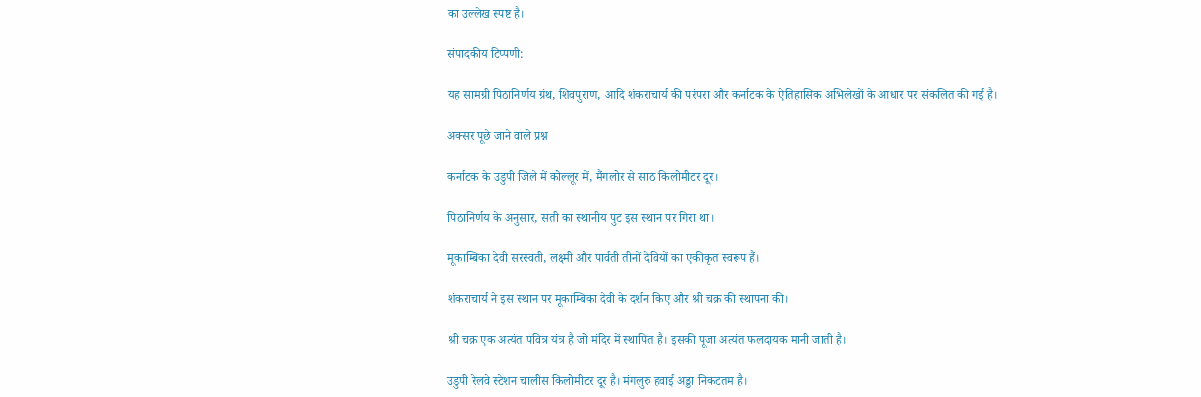का उल्लेख स्पष्ट है।

संपादकीय टिप्पणी:

यह सामग्री पिठानिर्णय ग्रंथ, शिवपुराण, आदि शंकराचार्य की परंपरा और कर्नाटक के ऐतिहासिक अभिलेखों के आधार पर संकलित की गई है।

अक्सर पूछे जाने वाले प्रश्न

कर्नाटक के उडुपी जिले में कोल्लूर में, मैंगलोर से साठ किलोमीटर दूर।

पिठानिर्णय के अनुसार, सती का स्थानीय पुट इस स्थान पर गिरा था।

मूकाम्बिका देवी सरस्वती, लक्ष्मी और पार्वती तीनों देवियों का एकीकृत स्वरूप हैं।

शंकराचार्य ने इस स्थान पर मूकाम्बिका देवी के दर्शन किए और श्री चक्र की स्थापना की।

श्री चक्र एक अत्यंत पवित्र यंत्र है जो मंदिर में स्थापित है। इसकी पूजा अत्यंत फलदायक मानी जाती है।

उडुपी रेलवे स्टेशन चालीस किलोमीटर दूर है। मंगलुरु हवाई अड्डा निकटतम है।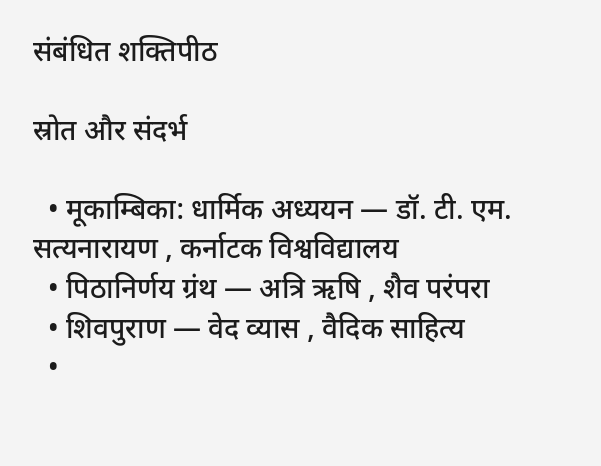संबंधित शक्तिपीठ

स्रोत और संदर्भ

  • मूकाम्बिका: धार्मिक अध्ययन — डॉ. टी. एम. सत्यनारायण , कर्नाटक विश्वविद्यालय
  • पिठानिर्णय ग्रंथ — अत्रि ऋषि , शैव परंपरा
  • शिवपुराण — वेद व्यास , वैदिक साहित्य
  •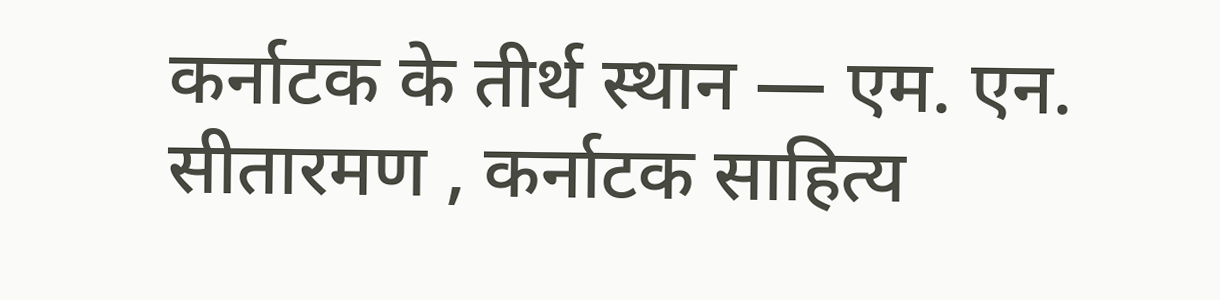कर्नाटक के तीर्थ स्थान — एम. एन. सीतारमण , कर्नाटक साहित्य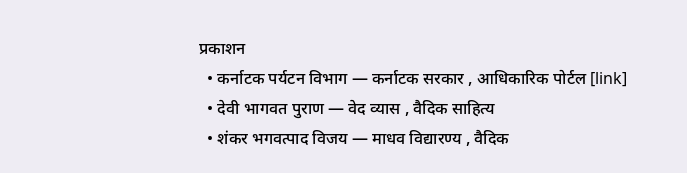प्रकाशन
  • कर्नाटक पर्यटन विभाग — कर्नाटक सरकार , आधिकारिक पोर्टल [link]
  • देवी भागवत पुराण — वेद व्यास , वैदिक साहित्य
  • शंकर भगवत्पाद विजय — माधव विद्यारण्य , वैदिक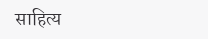साहित्य